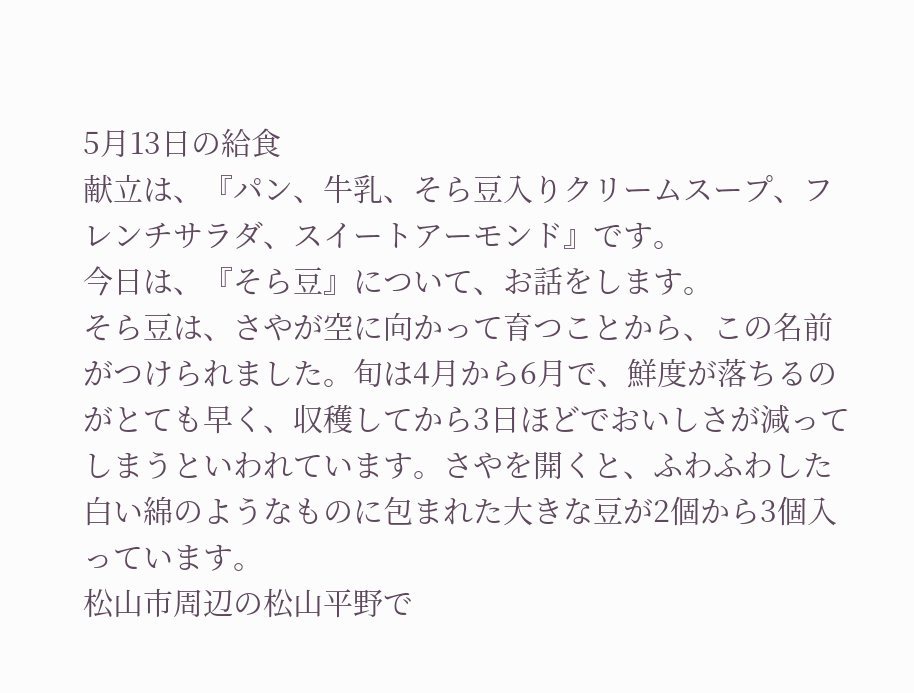5月13日の給食
献立は、『パン、牛乳、そら豆入りクリームスープ、フレンチサラダ、スイートアーモンド』です。
今日は、『そら豆』について、お話をします。
そら豆は、さやが空に向かって育つことから、この名前がつけられました。旬は4月から6月で、鮮度が落ちるのがとても早く、収穫してから3日ほどでおいしさが減ってしまうといわれています。さやを開くと、ふわふわした白い綿のようなものに包まれた大きな豆が2個から3個入っています。
松山市周辺の松山平野で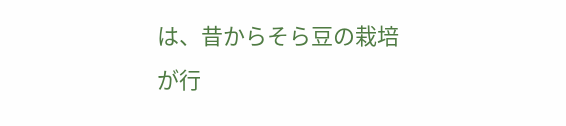は、昔からそら豆の栽培が行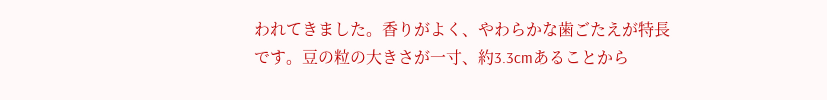われてきました。香りがよく、やわらかな歯ごたえが特長です。豆の粒の大きさが一寸、約3.3cmあることから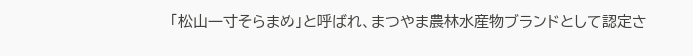「松山一寸そらまめ」と呼ばれ、まつやま農林水産物ブランドとして認定さ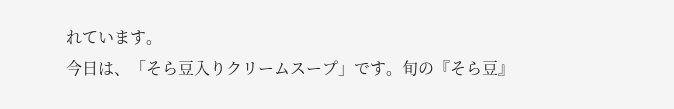れています。
今日は、「そら豆入りクリームスープ」です。旬の『そら豆』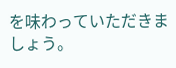を味わっていただきましょう。